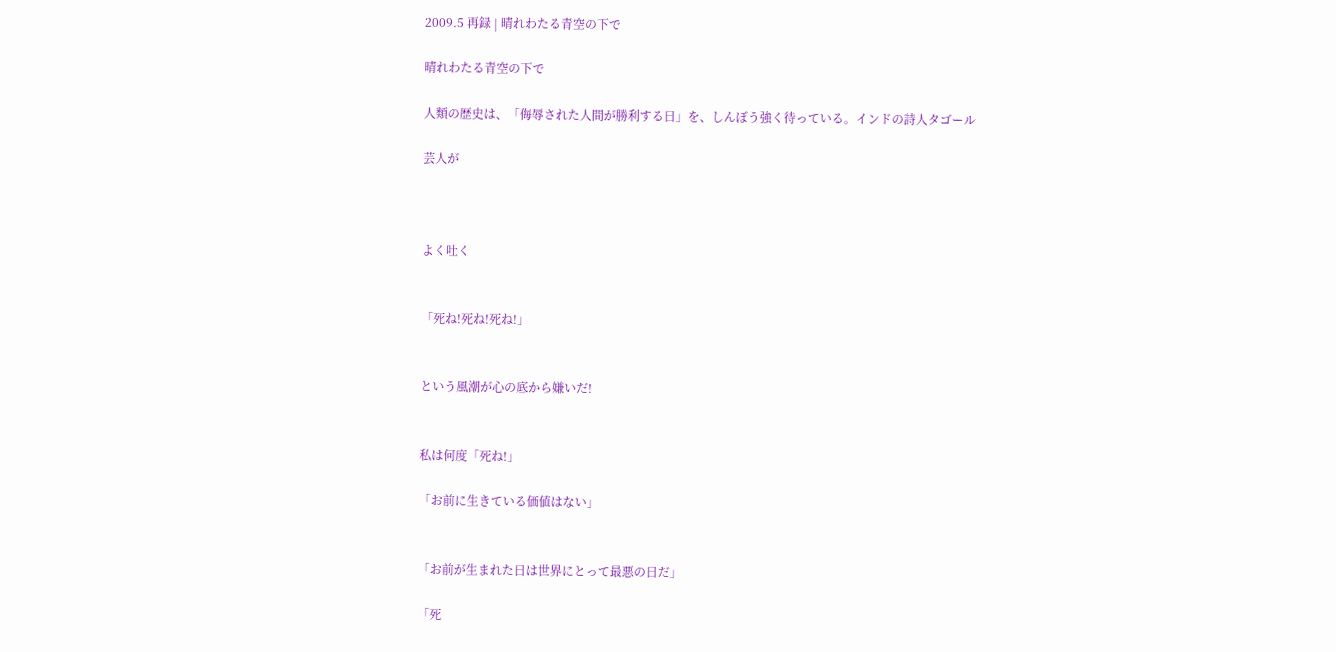2009.5 再録 | 晴れわたる青空の下で

晴れわたる青空の下で

人類の歴史は、「侮辱された人間が勝利する日」を、しんぼう強く待っている。インドの詩人タゴール

芸人が



よく吐く


「死ね!死ね!死ね!」


という風潮が心の底から嫌いだ!


私は何度「死ね!」

「お前に生きている価値はない」


「お前が生まれた日は世界にとって最悪の日だ」

「死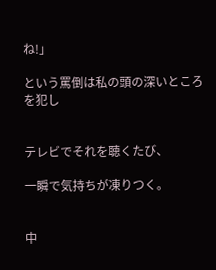ね!」

という罵倒は私の頭の深いところを犯し


テレビでそれを聴くたび、

一瞬で気持ちが凍りつく。


中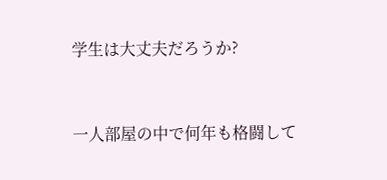学生は大丈夫だろうか?


一人部屋の中で何年も格闘して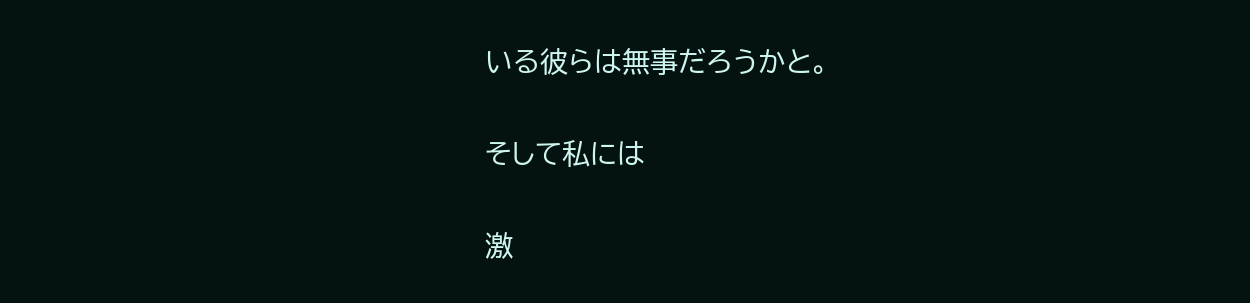いる彼らは無事だろうかと。


そして私には


激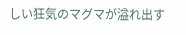しい狂気のマグマが溢れ出す